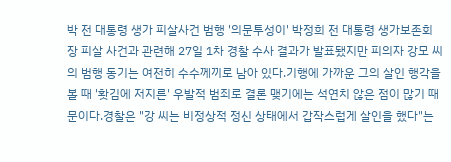박 전 대통령 생가 피살사건 범행 '의문투성이' 박정희 전 대통령 생가보존회장 피살 사건과 관련해 27일 1차 경찰 수사 결과가 발표됐지만 피의자 강모 씨의 범행 동기는 여전히 수수께끼로 남아 있다.기행에 가까운 그의 살인 행각을 볼 때 '홧김에 저지른' 우발적 범죄로 결론 맺기에는 석연치 않은 점이 많기 때문이다.경찰은 "강 씨는 비정상적 정신 상태에서 갑작스럽게 살인을 했다"는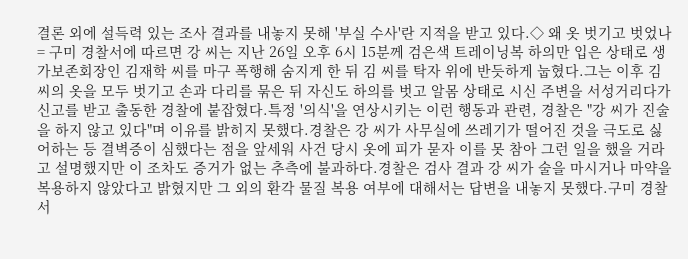결론 외에 설득력 있는 조사 결과를 내놓지 못해 '부실 수사'란 지적을 받고 있다.◇ 왜 옷 벗기고 벗었나 = 구미 경찰서에 따르면 강 씨는 지난 26일 오후 6시 15분께 검은색 트레이닝복 하의만 입은 상태로 생가보존회장인 김재학 씨를 마구 폭행해 숨지게 한 뒤 김 씨를 탁자 위에 반듯하게 눕혔다.그는 이후 김 씨의 옷을 모두 벗기고 손과 다리를 묶은 뒤 자신도 하의를 벗고 알몸 상태로 시신 주변을 서성거리다가 신고를 받고 출동한 경찰에 붙잡혔다.특정 '의식'을 연상시키는 이런 행동과 관련, 경찰은 "강 씨가 진술을 하지 않고 있다"며 이유를 밝히지 못했다.경찰은 강 씨가 사무실에 쓰레기가 떨어진 것을 극도로 싫어하는 등 결벽증이 심했다는 점을 앞세워 사건 당시 옷에 피가 묻자 이를 못 참아 그런 일을 했을 거라고 설명했지만 이 조차도 증거가 없는 추측에 불과하다.경찰은 검사 결과 강 씨가 술을 마시거나 마약을 복용하지 않았다고 밝혔지만 그 외의 환각 물질 복용 여부에 대해서는 답변을 내놓지 못했다.구미 경찰서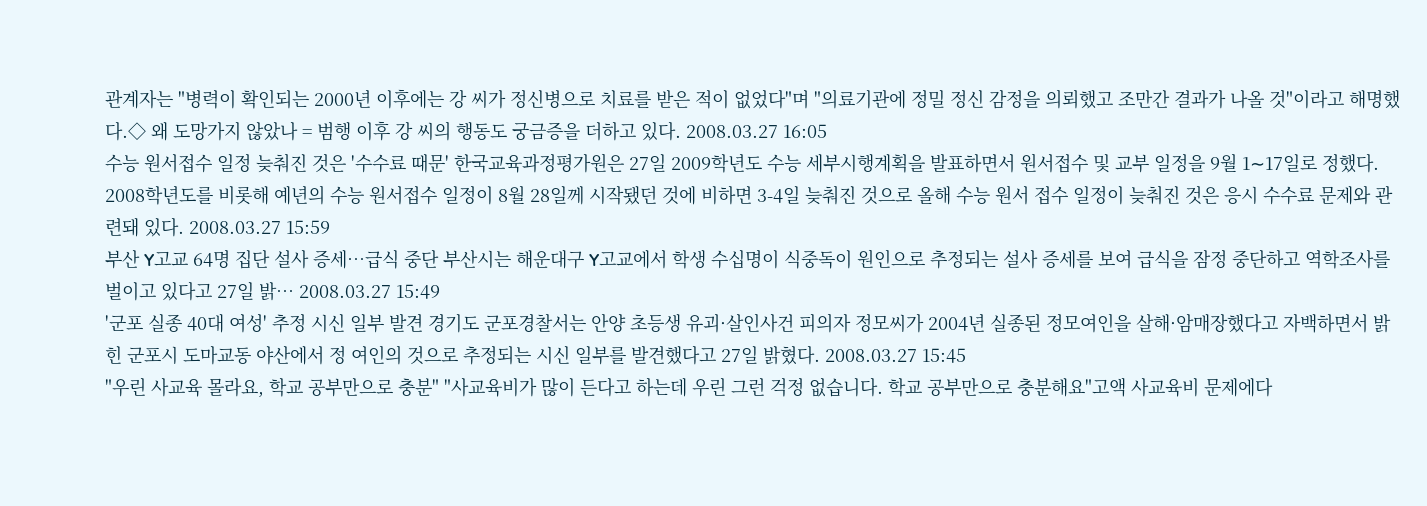관계자는 "병력이 확인되는 2000년 이후에는 강 씨가 정신병으로 치료를 받은 적이 없었다"며 "의료기관에 정밀 정신 감정을 의뢰했고 조만간 결과가 나올 것"이라고 해명했다.◇ 왜 도망가지 않았나 = 범행 이후 강 씨의 행동도 궁금증을 더하고 있다. 2008.03.27 16:05
수능 원서접수 일정 늦춰진 것은 '수수료 때문' 한국교육과정평가원은 27일 2009학년도 수능 세부시행계획을 발표하면서 원서접수 및 교부 일정을 9월 1∼17일로 정했다. 2008학년도를 비롯해 예년의 수능 원서접수 일정이 8월 28일께 시작됐던 것에 비하면 3-4일 늦춰진 것으로 올해 수능 원서 접수 일정이 늦춰진 것은 응시 수수료 문제와 관련돼 있다. 2008.03.27 15:59
부산 Y고교 64명 집단 설사 증세…급식 중단 부산시는 해운대구 Y고교에서 학생 수십명이 식중독이 원인으로 추정되는 설사 증세를 보여 급식을 잠정 중단하고 역학조사를 벌이고 있다고 27일 밝… 2008.03.27 15:49
'군포 실종 40대 여성' 추정 시신 일부 발견 경기도 군포경찰서는 안양 초등생 유괴·살인사건 피의자 정모씨가 2004년 실종된 정모여인을 살해·암매장했다고 자백하면서 밝힌 군포시 도마교동 야산에서 정 여인의 것으로 추정되는 시신 일부를 발견했다고 27일 밝혔다. 2008.03.27 15:45
"우린 사교육 몰라요, 학교 공부만으로 충분" "사교육비가 많이 든다고 하는데 우린 그런 걱정 없습니다. 학교 공부만으로 충분해요"고액 사교육비 문제에다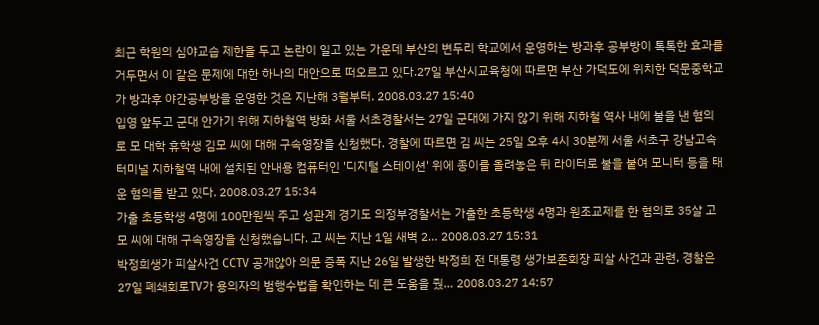최근 학원의 심야교습 제한을 두고 논란이 일고 있는 가운데 부산의 변두리 학교에서 운영하는 방과후 공부방이 톡톡한 효과를 거두면서 이 같은 문제에 대한 하나의 대안으로 떠오르고 있다.27일 부산시교육청에 따르면 부산 가덕도에 위치한 덕문중학교가 방과후 야간공부방을 운영한 것은 지난해 3월부터. 2008.03.27 15:40
입영 앞두고 군대 안가기 위해 지하철역 방화 서울 서초경찰서는 27일 군대에 가지 않기 위해 지하철 역사 내에 불을 낸 혐의로 모 대학 휴학생 김모 씨에 대해 구속영장을 신청했다. 경찰에 따르면 김 씨는 25일 오후 4시 30분께 서울 서초구 강남고속터미널 지하철역 내에 설치된 안내용 컴퓨터인 '디지털 스테이션' 위에 종이를 올려놓은 뒤 라이터로 불을 붙여 모니터 등을 태운 혐의를 받고 있다. 2008.03.27 15:34
가출 초등학생 4명에 100만원씩 주고 성관계 경기도 의정부경찰서는 가출한 초등학생 4명과 원조교제를 한 혐의로 35살 고 모 씨에 대해 구속영장을 신청했습니다. 고 씨는 지난 1일 새벽 2… 2008.03.27 15:31
박정희생가 피살사건 CCTV 공개않아 의문 증폭 지난 26일 발생한 박정희 전 대통령 생가보존회장 피살 사건과 관련, 경찰은 27일 폐쇄회로TV가 용의자의 범행수법을 확인하는 데 큰 도움을 줬… 2008.03.27 14:57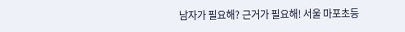남자가 필요해? 근거가 필요해! 서울 마포초등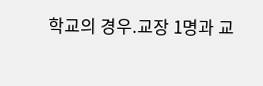학교의 경우.교장 1명과 교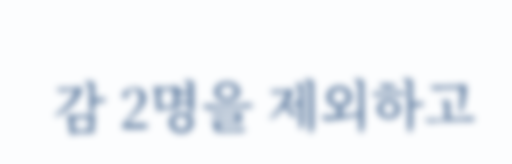감 2명을 제외하고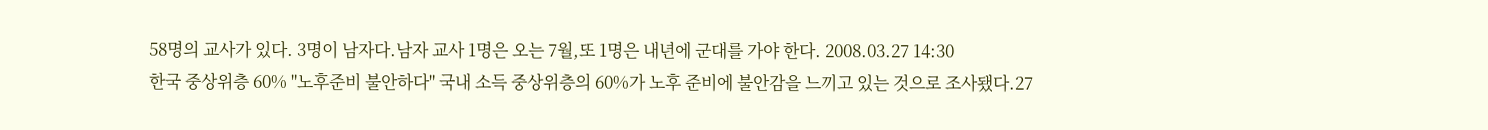58명의 교사가 있다. 3명이 남자다.남자 교사 1명은 오는 7월,또 1명은 내년에 군대를 가야 한다. 2008.03.27 14:30
한국 중상위층 60% "노후준비 불안하다" 국내 소득 중상위층의 60%가 노후 준비에 불안감을 느끼고 있는 것으로 조사됐다.27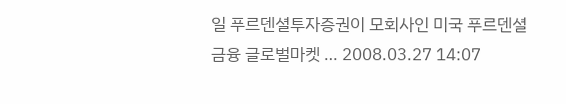일 푸르덴셜투자증권이 모회사인 미국 푸르덴셜금융 글로벌마켓 … 2008.03.27 14:07